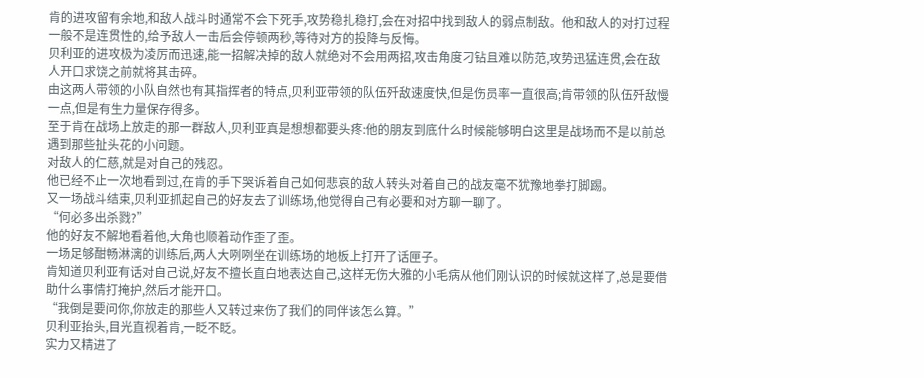肯的进攻留有余地,和敌人战斗时通常不会下死手,攻势稳扎稳打,会在对招中找到敌人的弱点制敌。他和敌人的对打过程一般不是连贯性的,给予敌人一击后会停顿两秒,等待对方的投降与反悔。
贝利亚的进攻极为凌厉而迅速,能一招解决掉的敌人就绝对不会用两招,攻击角度刁钻且难以防范,攻势迅猛连贯,会在敌人开口求饶之前就将其击碎。
由这两人带领的小队自然也有其指挥者的特点,贝利亚带领的队伍歼敌速度快,但是伤员率一直很高;肯带领的队伍歼敌慢一点,但是有生力量保存得多。
至于肯在战场上放走的那一群敌人,贝利亚真是想想都要头疼:他的朋友到底什么时候能够明白这里是战场而不是以前总遇到那些扯头花的小问题。
对敌人的仁慈,就是对自己的残忍。
他已经不止一次地看到过,在肯的手下哭诉着自己如何悲哀的敌人转头对着自己的战友毫不犹豫地拳打脚踢。
又一场战斗结束,贝利亚抓起自己的好友去了训练场,他觉得自己有必要和对方聊一聊了。
“何必多出杀戮?”
他的好友不解地看着他,大角也顺着动作歪了歪。
一场足够酣畅淋漓的训练后,两人大咧咧坐在训练场的地板上打开了话匣子。
肯知道贝利亚有话对自己说,好友不擅长直白地表达自己,这样无伤大雅的小毛病从他们刚认识的时候就这样了,总是要借助什么事情打掩护,然后才能开口。
“我倒是要问你,你放走的那些人又转过来伤了我们的同伴该怎么算。”
贝利亚抬头,目光直视着肯,一眨不眨。
实力又精进了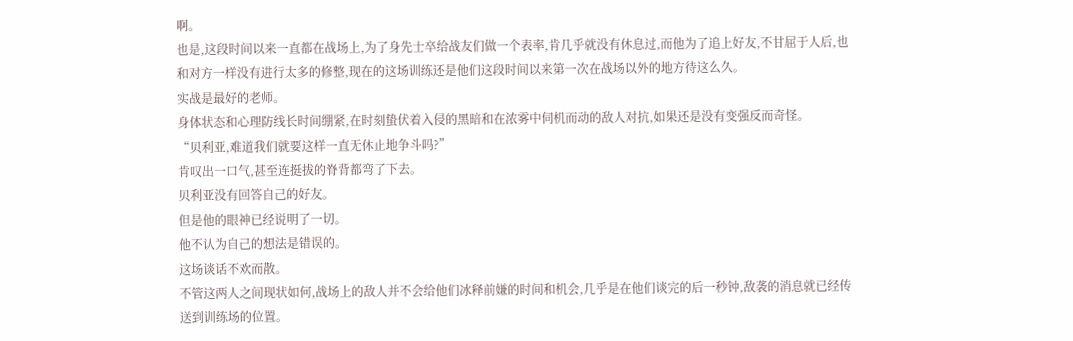啊。
也是,这段时间以来一直都在战场上,为了身先士卒给战友们做一个表率,肯几乎就没有休息过,而他为了追上好友,不甘屈于人后,也和对方一样没有进行太多的修整,现在的这场训练还是他们这段时间以来第一次在战场以外的地方待这么久。
实战是最好的老师。
身体状态和心理防线长时间绷紧,在时刻蛰伏着入侵的黑暗和在浓雾中伺机而动的敌人对抗,如果还是没有变强反而奇怪。
“贝利亚,难道我们就要这样一直无休止地争斗吗?”
肯叹出一口气,甚至连挺拔的脊背都弯了下去。
贝利亚没有回答自己的好友。
但是他的眼神已经说明了一切。
他不认为自己的想法是错误的。
这场谈话不欢而散。
不管这两人之间现状如何,战场上的敌人并不会给他们冰释前嫌的时间和机会,几乎是在他们谈完的后一秒钟,敌袭的消息就已经传送到训练场的位置。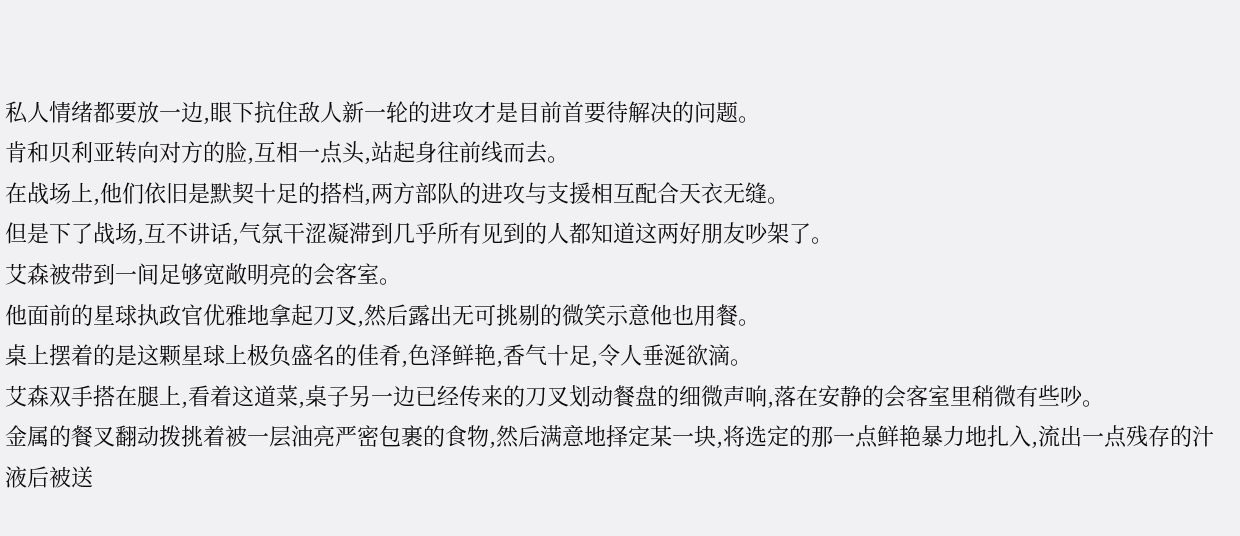私人情绪都要放一边,眼下抗住敌人新一轮的进攻才是目前首要待解决的问题。
肯和贝利亚转向对方的脸,互相一点头,站起身往前线而去。
在战场上,他们依旧是默契十足的搭档,两方部队的进攻与支援相互配合天衣无缝。
但是下了战场,互不讲话,气氛干涩凝滞到几乎所有见到的人都知道这两好朋友吵架了。
艾森被带到一间足够宽敞明亮的会客室。
他面前的星球执政官优雅地拿起刀叉,然后露出无可挑剔的微笑示意他也用餐。
桌上摆着的是这颗星球上极负盛名的佳肴,色泽鲜艳,香气十足,令人垂涎欲滴。
艾森双手搭在腿上,看着这道菜,桌子另一边已经传来的刀叉划动餐盘的细微声响,落在安静的会客室里稍微有些吵。
金属的餐叉翻动拨挑着被一层油亮严密包裹的食物,然后满意地择定某一块,将选定的那一点鲜艳暴力地扎入,流出一点残存的汁液后被送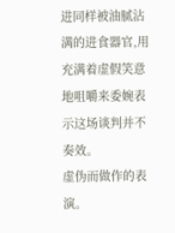进同样被油腻沾满的进食器官,用充满着虚假笑意地咀嚼来委婉表示这场谈判并不奏效。
虚伪而做作的表演。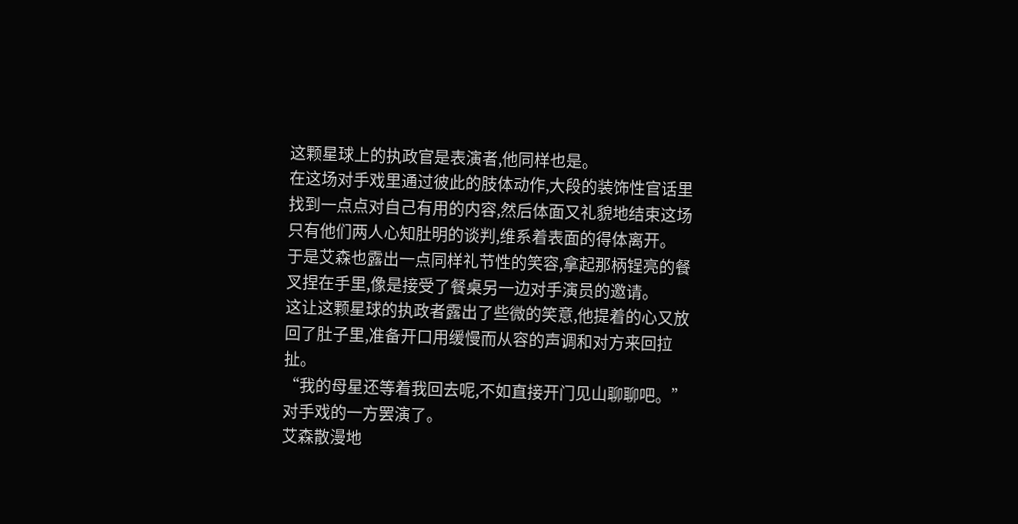这颗星球上的执政官是表演者,他同样也是。
在这场对手戏里通过彼此的肢体动作,大段的装饰性官话里找到一点点对自己有用的内容,然后体面又礼貌地结束这场只有他们两人心知肚明的谈判,维系着表面的得体离开。
于是艾森也露出一点同样礼节性的笑容,拿起那柄锃亮的餐叉捏在手里,像是接受了餐桌另一边对手演员的邀请。
这让这颗星球的执政者露出了些微的笑意,他提着的心又放回了肚子里,准备开口用缓慢而从容的声调和对方来回拉扯。
“我的母星还等着我回去呢,不如直接开门见山聊聊吧。”
对手戏的一方罢演了。
艾森散漫地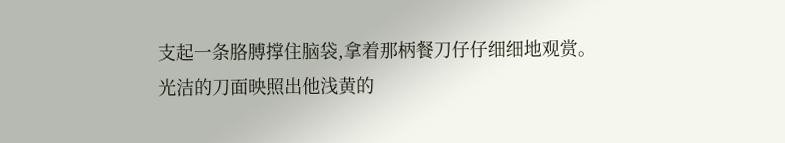支起一条胳膊撑住脑袋,拿着那柄餐刀仔仔细细地观赏。
光洁的刀面映照出他浅黄的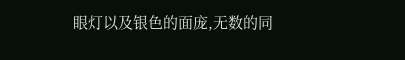眼灯以及银色的面庞,无数的同